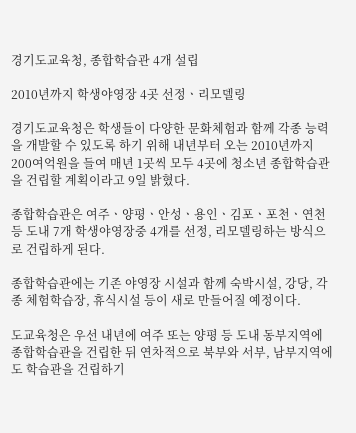경기도교육청, 종합학습관 4개 설립

2010년까지 학생야영장 4곳 선정ㆍ리모델링

경기도교육청은 학생들이 다양한 문화체험과 함께 각종 능력을 개발할 수 있도록 하기 위해 내년부터 오는 2010년까지 200여억원을 들여 매년 1곳씩 모두 4곳에 청소년 종합학습관을 건립할 계획이라고 9일 밝혔다.

종합학습관은 여주ㆍ양평ㆍ안성ㆍ용인ㆍ김포ㆍ포천ㆍ연천 등 도내 7개 학생야영장중 4개를 선정, 리모델링하는 방식으로 건립하게 된다.

종합학습관에는 기존 야영장 시설과 함께 숙박시설, 강당, 각종 체험학습장, 휴식시설 등이 새로 만들어질 예정이다.

도교육청은 우선 내년에 여주 또는 양평 등 도내 동부지역에 종합학습관을 건립한 뒤 연차적으로 북부와 서부, 남부지역에도 학습관을 건립하기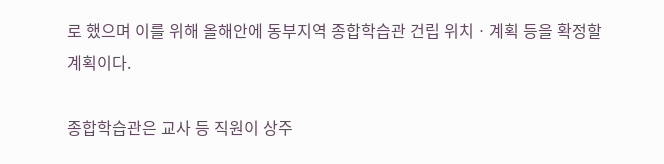로 했으며 이를 위해 올해안에 동부지역 종합학습관 건립 위치ㆍ계획 등을 확정할 계획이다.

종합학습관은 교사 등 직원이 상주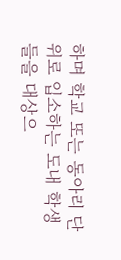하며 학교 또는 동아리 단위로 입소하는 도내 학생들을 대상으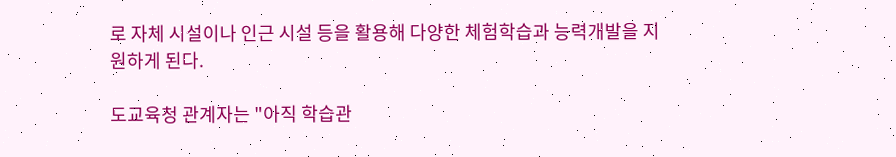로 자체 시설이나 인근 시설 등을 활용해 다양한 체험학습과 능력개발을 지원하게 된다.

도교육청 관계자는 "아직 학습관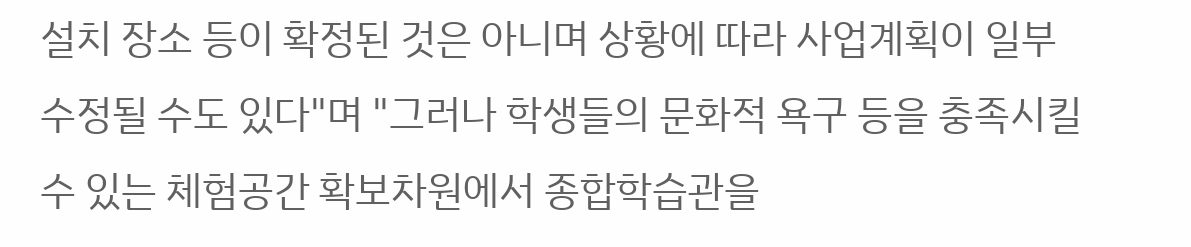설치 장소 등이 확정된 것은 아니며 상황에 따라 사업계획이 일부 수정될 수도 있다"며 "그러나 학생들의 문화적 욕구 등을 충족시킬 수 있는 체험공간 확보차원에서 종합학습관을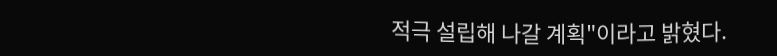적극 설립해 나갈 계획"이라고 밝혔다.